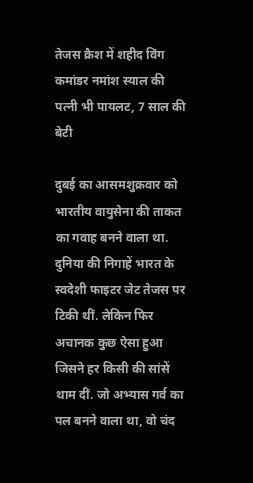तेजस क्रैश में शहीद विंग कमांडर नमांश स्याल की पत्नी भी पायलट, 7 साल की बेटी

दुबई का आसमशुक्रवार को भारतीय वायुसेना की ताकत का गवाह बनने वाला था. दुनिया की निगाहें भारत के स्वदेशी फाइटर जेट तेजस पर टिकी थीं. लेकिन फिर अचानक कुछ ऐसा हुआ जिसने हर किसी की सांसें थाम दीं. जो अभ्यास गर्व का पल बनने वाला था, वो चंद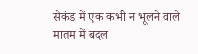सेकंड में एक कभी न भूलने वाले मातम में बदल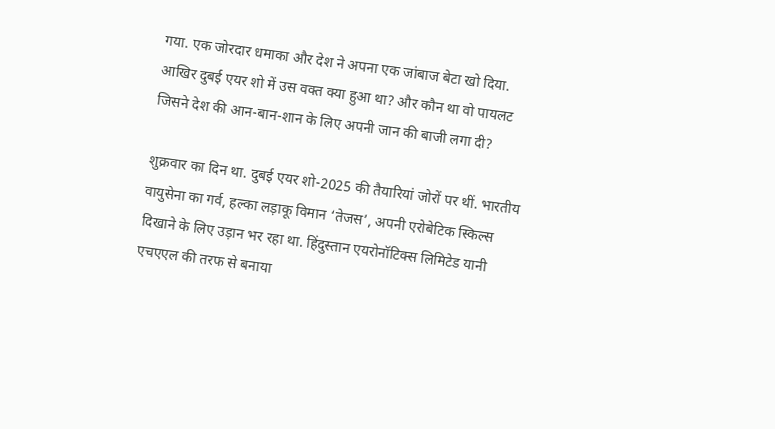गया. एक जोरदार धमाका और देश ने अपना एक जांबाज बेटा खो दिया. आखिर दुबई एयर शो में उस वक्त क्या हुआ था? और कौन था वो पायलट जिसने देश की आन-बान-शान के लिए अपनी जान की बाजी लगा दी?

शुक्रवार का दिन था. दुबई एयर शो-2025 की तैयारियां जोरों पर थीं. भारतीय वायुसेना का गर्व, हल्का लड़ाकू विमान ‘तेजस’, अपनी एरोबेटिक स्किल्स दिखाने के लिए उड़ान भर रहा था. हिंदुस्तान एयरोनॉटिक्स लिमिटेड यानी एचएएल की तरफ से बनाया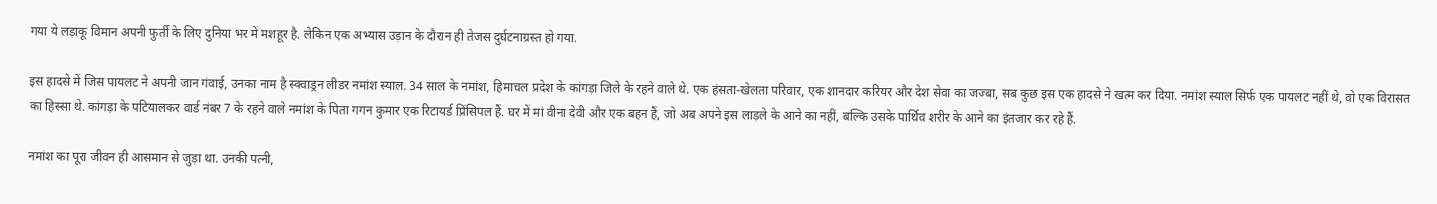गया ये लड़ाकू विमान अपनी फुर्ती के लिए दुनिया भर में मशहूर है. लेकिन एक अभ्यास उड़ान के दौरान ही तेजस दुर्घटनाग्रस्त हो गया.

इस हादसे में जिस पायलट ने अपनी जान गंवाई, उनका नाम है स्क्वाड्रन लीडर नमांश स्याल. 34 साल के नमांश, हिमाचल प्रदेश के कांगड़ा जिले के रहने वाले थे. एक हंसता-खेलता परिवार, एक शानदार करियर और देश सेवा का जज्बा, सब कुछ इस एक हादसे ने खत्म कर दिया. नमांश स्याल सिर्फ एक पायलट नहीं थे, वो एक विरासत का हिस्सा थे. कांगड़ा के पटियालकर वार्ड नंबर 7 के रहने वाले नमांश के पिता गगन कुमार एक रिटायर्ड प्रिंसिपल हैं. घर में मां वीना देवी और एक बहन हैं, जो अब अपने इस लाड़ले के आने का नहीं, बल्कि उसके पार्थिव शरीर के आने का इंतजार कर रहे हैं.

नमांश का पूरा जीवन ही आसमान से जुड़ा था. उनकी पत्नी,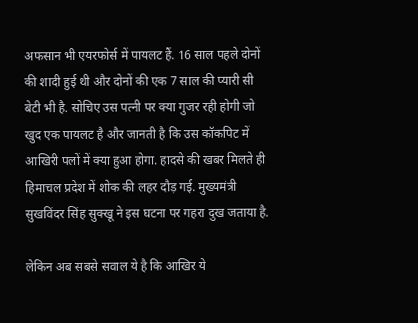अफसान भी एयरफोर्स में पायलट हैं. 16 साल पहले दोनों की शादी हुई थी और दोनों की एक 7 साल की प्यारी सी बेटी भी है. सोचिए उस पत्नी पर क्या गुजर रही होगी जो खुद एक पायलट है और जानती है कि उस कॉकपिट में आखिरी पलों में क्या हुआ होगा. हादसे की खबर मिलते ही हिमाचल प्रदेश में शोक की लहर दौड़ गई. मुख्यमंत्री सुखविंदर सिंह सुक्खू ने इस घटना पर गहरा दुख जताया है.

लेकिन अब सबसे सवाल ये है कि आखिर ये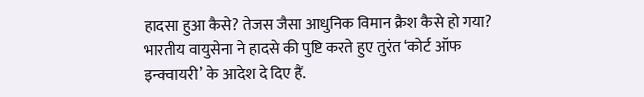हादसा हुआ कैसे? तेजस जैसा आधुनिक विमान क्रैश कैसे हो गया? भारतीय वायुसेना ने हादसे की पुष्टि करते हुए तुरंत ‘कोर्ट ऑफ इन्क्वायरी’ के आदेश दे दिए हैं.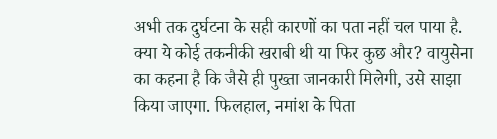अभी तक दुर्घटना के सही कारणों का पता नहीं चल पाया है. क्या ये कोई तकनीकी खराबी थी या फिर कुछ और? वायुसेना का कहना है कि जैसे ही पुख्ता जानकारी मिलेगी, उसे साझा किया जाएगा. फिलहाल, नमांश के पिता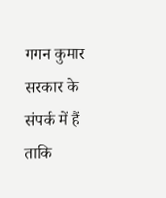गगन कुमार सरकार के संपर्क में हैं ताकि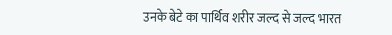उनके बेटे का पार्थिव शरीर जल्द से जल्द भारत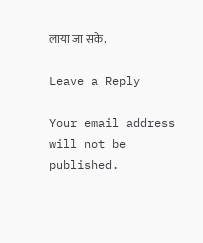लाया जा सके.

Leave a Reply

Your email address will not be published.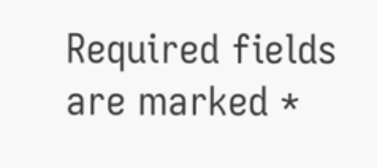Required fields are marked *